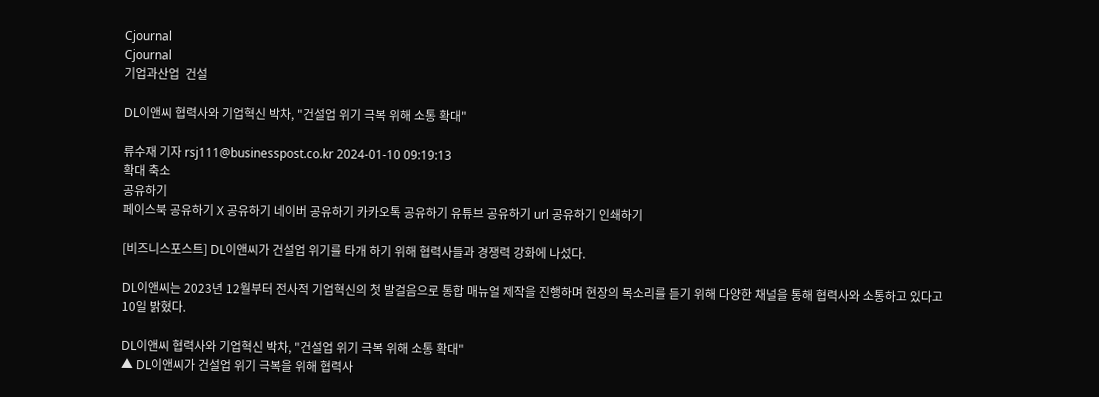Cjournal
Cjournal
기업과산업  건설

DL이앤씨 협력사와 기업혁신 박차, "건설업 위기 극복 위해 소통 확대"

류수재 기자 rsj111@businesspost.co.kr 2024-01-10 09:19:13
확대 축소
공유하기
페이스북 공유하기 X 공유하기 네이버 공유하기 카카오톡 공유하기 유튜브 공유하기 url 공유하기 인쇄하기

[비즈니스포스트] DL이앤씨가 건설업 위기를 타개 하기 위해 협력사들과 경쟁력 강화에 나섰다.

DL이앤씨는 2023년 12월부터 전사적 기업혁신의 첫 발걸음으로 통합 매뉴얼 제작을 진행하며 현장의 목소리를 듣기 위해 다양한 채널을 통해 협력사와 소통하고 있다고 10일 밝혔다.

DL이앤씨 협력사와 기업혁신 박차, "건설업 위기 극복 위해 소통 확대"
▲ DL이앤씨가 건설업 위기 극복을 위해 협력사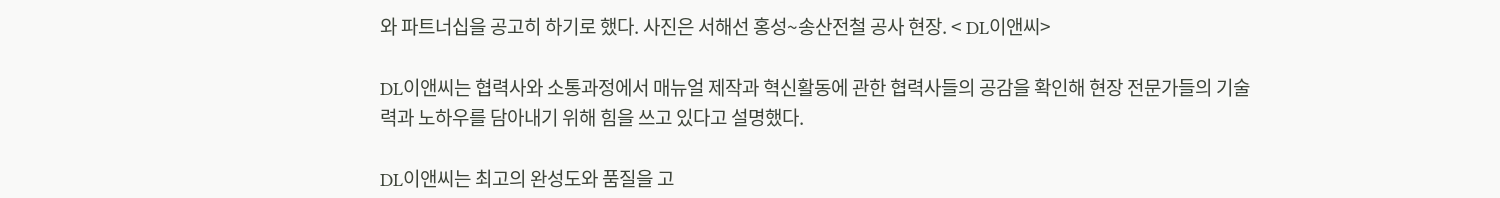와 파트너십을 공고히 하기로 했다. 사진은 서해선 홍성~송산전철 공사 현장. < DL이앤씨>

DL이앤씨는 협력사와 소통과정에서 매뉴얼 제작과 혁신활동에 관한 협력사들의 공감을 확인해 현장 전문가들의 기술력과 노하우를 담아내기 위해 힘을 쓰고 있다고 설명했다.

DL이앤씨는 최고의 완성도와 품질을 고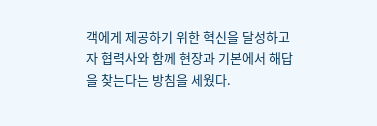객에게 제공하기 위한 혁신을 달성하고자 협력사와 함께 현장과 기본에서 해답을 찾는다는 방침을 세웠다.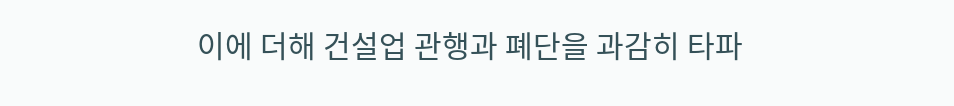이에 더해 건설업 관행과 폐단을 과감히 타파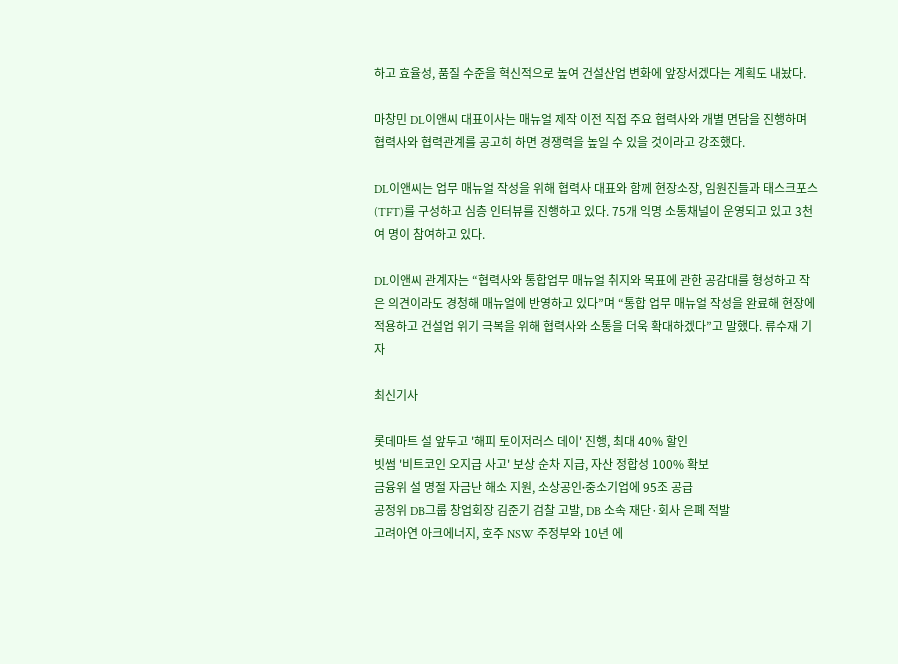하고 효율성, 품질 수준을 혁신적으로 높여 건설산업 변화에 앞장서겠다는 계획도 내놨다.

마창민 DL이앤씨 대표이사는 매뉴얼 제작 이전 직접 주요 협력사와 개별 면담을 진행하며 협력사와 협력관계를 공고히 하면 경쟁력을 높일 수 있을 것이라고 강조했다.

DL이앤씨는 업무 매뉴얼 작성을 위해 협력사 대표와 함께 현장소장, 임원진들과 태스크포스(TFT)를 구성하고 심층 인터뷰를 진행하고 있다. 75개 익명 소통채널이 운영되고 있고 3천여 명이 참여하고 있다.

DL이앤씨 관계자는 “협력사와 통합업무 매뉴얼 취지와 목표에 관한 공감대를 형성하고 작은 의견이라도 경청해 매뉴얼에 반영하고 있다”며 “통합 업무 매뉴얼 작성을 완료해 현장에 적용하고 건설업 위기 극복을 위해 협력사와 소통을 더욱 확대하겠다”고 말했다. 류수재 기자

최신기사

롯데마트 설 앞두고 '해피 토이저러스 데이' 진행, 최대 40% 할인
빗썸 '비트코인 오지급 사고' 보상 순차 지급, 자산 정합성 100% 확보
금융위 설 명절 자금난 해소 지원, 소상공인ᐧ중소기업에 95조 공급
공정위 DB그룹 창업회장 김준기 검찰 고발, DB 소속 재단·회사 은폐 적발
고려아연 아크에너지, 호주 NSW 주정부와 10년 에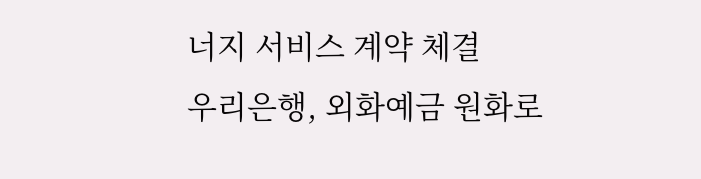너지 서비스 계약 체결
우리은행, 외화예금 원화로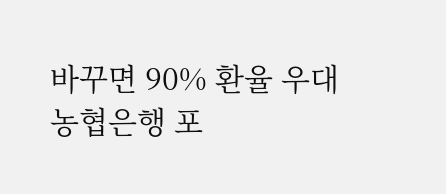바꾸면 90% 환율 우대
농협은행 포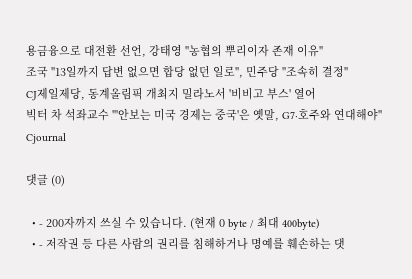용금융으로 대전환 선언, 강태영 "농협의 뿌리이자 존재 이유"
조국 "13일까지 답변 없으면 합당 없던 일로", 민주당 "조속히 결정"
CJ제일제당, 동계올림픽 개최지 밀라노서 '비비고 부스' 열어
빅터 차 석좌교수 "'안보는 미국 경제는 중국'은 옛말, G7·호주와 연대해야"
Cjournal

댓글 (0)

  • - 200자까지 쓰실 수 있습니다. (현재 0 byte / 최대 400byte)
  • - 저작권 등 다른 사람의 권리를 침해하거나 명예를 훼손하는 댓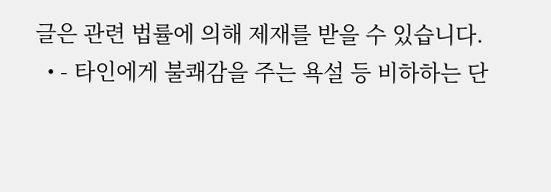글은 관련 법률에 의해 제재를 받을 수 있습니다.
  • - 타인에게 불쾌감을 주는 욕설 등 비하하는 단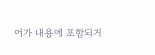어가 내용에 포함되거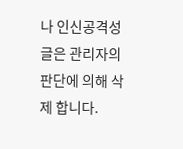나 인신공격성 글은 관리자의 판단에 의해 삭제 합니다.